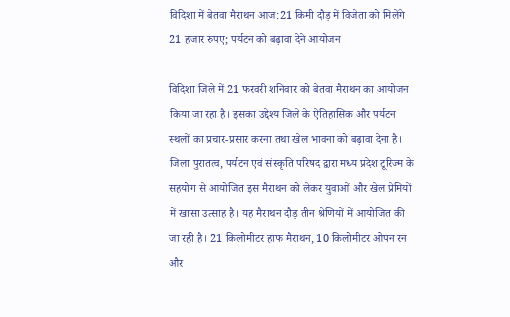विदिशा में बेतवा मैराथन आज:21 किमी दौड़ में विजेता को मिलेंगे 21 हजार रुपए; पर्यटन को बढ़ावा देने आयोजन

विदिशा जिले में 21 फरवरी शनिवार को बेतवा मैराथन का आयोजन किया जा रहा है। इसका उद्देश्य जिले के ऐतिहासिक और पर्यटन स्थलों का प्रचार-प्रसार करना तथा खेल भावना को बढ़ावा देना है। जिला पुरातत्व, पर्यटन एवं संस्कृति परिषद द्वारा मध्य प्रदेश टूरिज्म के सहयोग से आयोजित इस मैराथन को लेकर युवाओं और खेल प्रेमियों में खासा उत्साह है। यह मैराथन दौड़ तीन श्रेणियों में आयोजित की जा रही है। 21 किलोमीटर हाफ मैराथन, 10 किलोमीटर ओपन रन और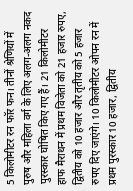5 किलोमीटर रन फॉर फन। तीनों श्रेणियों में पुरुष और महिला वर्ग के लिए अलग-अलग नकद पुरस्कार घोषित किए गए हैं। 21 किलोमीटर हाफ मैराथन में प्रथम विजेता को 21 हजार रुपए, द्वितीय को 10 हजार और तृतीय को 5 हजार रुपए दिए जाएंगे। 10 किलोमीटर ओपन रन में प्रथम पुरस्कार 10 हजार, द्वितीय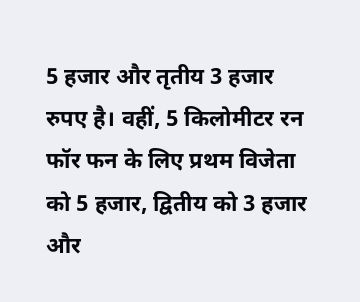5 हजार और तृतीय 3 हजार रुपए है। वहीं, 5 किलोमीटर रन फॉर फन के लिए प्रथम विजेता को 5 हजार, द्वितीय को 3 हजार और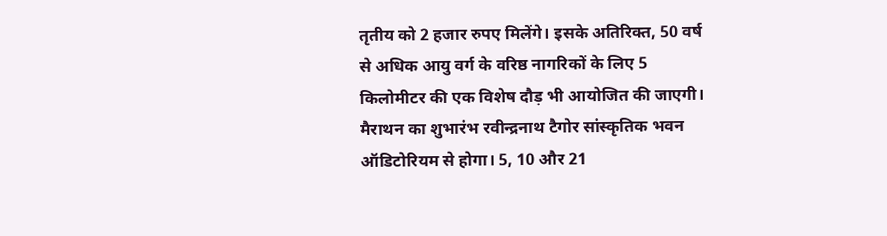तृतीय को 2 हजार रुपए मिलेंगे। इसके अतिरिक्त, 50 वर्ष से अधिक आयु वर्ग के वरिष्ठ नागरिकों के लिए 5 किलोमीटर की एक विशेष दौड़ भी आयोजित की जाएगी। मैराथन का शुभारंभ रवीन्द्रनाथ टैगोर सांस्कृतिक भवन ऑडिटोरियम से होगा। 5, 10 और 21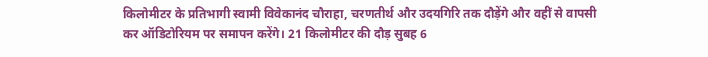किलोमीटर के प्रतिभागी स्वामी विवेकानंद चौराहा, चरणतीर्थ और उदयगिरि तक दौड़ेंगे और वहीं से वापसी कर ऑडिटोरियम पर समापन करेंगे। 21 किलोमीटर की दौड़ सुबह 6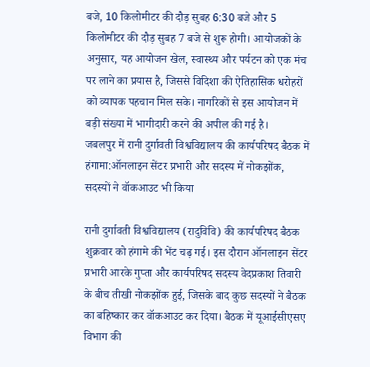बजे, 10 किलोमीटर की दौड़ सुबह 6:30 बजे और 5 किलोमीटर की दौड़ सुबह 7 बजे से शुरू होगी। आयोजकों के अनुसार, यह आयोजन खेल, स्वास्थ्य और पर्यटन को एक मंच पर लाने का प्रयास है, जिससे विदिशा की ऐतिहासिक धरोहरों को व्यापक पहचान मिल सके। नागरिकों से इस आयोजन में बड़ी संख्या में भागीदारी करने की अपील की गई है।
जबलपुर में रानी दुर्गावती विश्वविद्यालय की कार्यपरिषद बैठक में हंगामा:ऑनलाइन सेंटर प्रभारी और सदस्य में नोकझोंक, सदस्यों ने वॉकआउट भी किया

रानी दुर्गावती विश्वविद्यालय (रादुविवि) की कार्यपरिषद बैठक शुक्रवार को हंगामे की भेंट चढ़ गई। इस दौरान ऑनलाइन सेंटर प्रभारी आरके गुप्ता और कार्यपरिषद सदस्य वेदप्रकाश तिवारी के बीच तीखी नोकझोंक हुई, जिसके बाद कुछ सदस्यों ने बैठक का बहिष्कार कर वॉकआउट कर दिया। बैठक में यूआईसीएसए विभाग की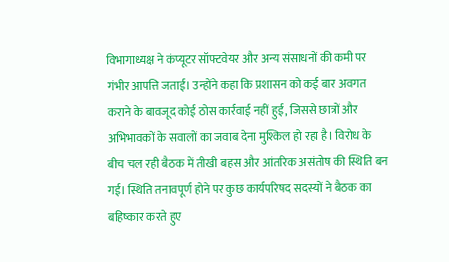विभागाध्यक्ष ने कंप्यूटर सॉफ्टवेयर और अन्य संसाधनों की कमी पर गंभीर आपत्ति जताई। उन्होंने कहा कि प्रशासन को कई बार अवगत कराने के बावजूद कोई ठोस कार्रवाई नहीं हुई, जिससे छात्रों और अभिभावकों के सवालों का जवाब देना मुश्किल हो रहा है। विरोध के बीच चल रही बैठक में तीखी बहस और आंतरिक असंतोष की स्थिति बन गई। स्थिति तनावपूर्ण होने पर कुछ कार्यपरिषद सदस्यों ने बैठक का बहिष्कार करते हुए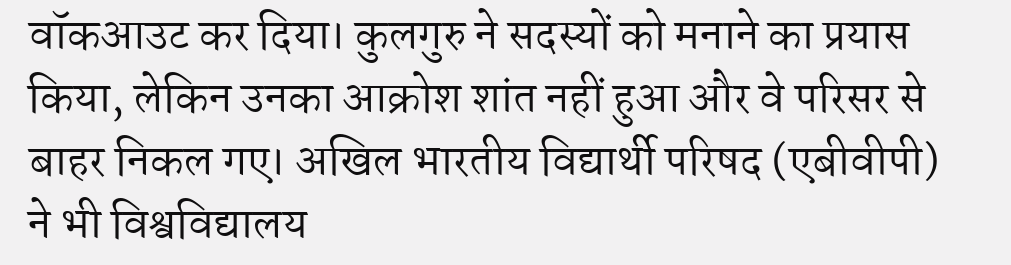वॉकआउट कर दिया। कुलगुरु ने सदस्यों को मनाने का प्रयास किया, लेकिन उनका आक्रोश शांत नहीं हुआ और वे परिसर से बाहर निकल गए। अखिल भारतीय विद्यार्थी परिषद (एबीवीपी) ने भी विश्वविद्यालय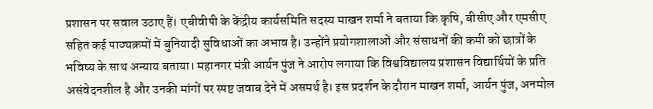प्रशासन पर सवाल उठाए हैं। एबीवीपी के केंद्रीय कार्यसमिति सदस्य माखन शर्मा ने बताया कि कृषि, बीसीए और एमसीए सहित कई पाठ्यक्रमों में बुनियादी सुविधाओं का अभाव है। उन्होंने प्रयोगशालाओं और संसाधनों की कमी को छात्रों के भविष्य के साथ अन्याय बताया। महानगर मंत्री आर्यन पुंज ने आरोप लगाया कि विश्वविद्यालय प्रशासन विद्यार्थियों के प्रति असंवेदनशील है और उनकी मांगों पर स्पष्ट जवाब देने में असमर्थ है। इस प्रदर्शन के दौरान माखन शर्मा, आर्यन पुंज, अनमोल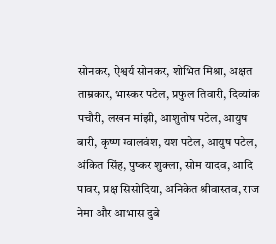सोनकर, ऐश्वर्य सोनकर, शोभित मिश्रा, अक्षत ताम्रकार, भास्कर पटेल, प्रफुल तिवारी, दिव्यांक पचौरी, लखन मांझी, आशुतोष पटेल, आयुष बारी, कृष्ण ग्वालवंश, यश पटेल, आयुष पटेल, अंकित सिंह, पुष्कर शुक्ला, सोम यादव, आदि पावर, प्रक्ष सिसोदिया, अनिकेत श्रीवास्तव, राज नेमा और आभास दुबे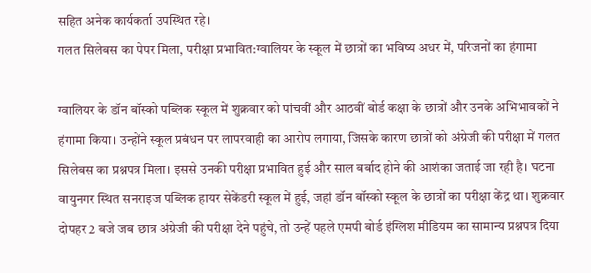सहित अनेक कार्यकर्ता उपस्थित रहे।
गलत सिलेबस का पेपर मिला, परीक्षा प्रभावित:ग्वालियर के स्कूल में छात्रों का भविष्य अधर में, परिजनों का हंगामा

ग्वालियर के डॉन बॉस्को पब्लिक स्कूल में शुक्रवार को पांचवीं और आठवीं बोर्ड कक्षा के छात्रों और उनके अभिभावकों ने हंगामा किया। उन्होंने स्कूल प्रबंधन पर लापरवाही का आरोप लगाया, जिसके कारण छात्रों को अंग्रेजी की परीक्षा में गलत सिलेबस का प्रश्नपत्र मिला। इससे उनकी परीक्षा प्रभावित हुई और साल बर्बाद होने की आशंका जताई जा रही है। घटना वायुनगर स्थित सनराइज पब्लिक हायर सेकेंडरी स्कूल में हुई, जहां डॉन बॉस्को स्कूल के छात्रों का परीक्षा केंद्र था। शुक्रवार दोपहर 2 बजे जब छात्र अंग्रेजी की परीक्षा देने पहुंचे, तो उन्हें पहले एमपी बोर्ड इंग्लिश मीडियम का सामान्य प्रश्नपत्र दिया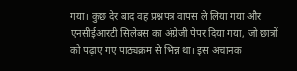गया। कुछ देर बाद वह प्रश्नपत्र वापस ले लिया गया और एनसीईआरटी सिलेबस का अंग्रेजी पेपर दिया गया, जो छात्रों को पढ़ाए गए पाठ्यक्रम से भिन्न था। इस अचानक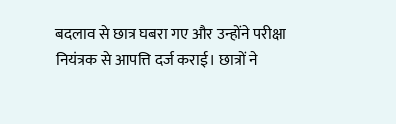बदलाव से छात्र घबरा गए और उन्होंने परीक्षा नियंत्रक से आपत्ति दर्ज कराई। छात्रों ने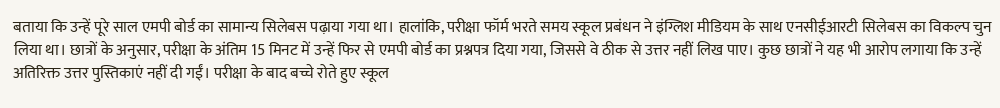बताया कि उन्हें पूरे साल एमपी बोर्ड का सामान्य सिलेबस पढ़ाया गया था। हालांकि, परीक्षा फॉर्म भरते समय स्कूल प्रबंधन ने इंग्लिश मीडियम के साथ एनसीईआरटी सिलेबस का विकल्प चुन लिया था। छात्रों के अनुसार, परीक्षा के अंतिम 15 मिनट में उन्हें फिर से एमपी बोर्ड का प्रश्नपत्र दिया गया, जिससे वे ठीक से उत्तर नहीं लिख पाए। कुछ छात्रों ने यह भी आरोप लगाया कि उन्हें अतिरिक्त उत्तर पुस्तिकाएं नहीं दी गईं। परीक्षा के बाद बच्चे रोते हुए स्कूल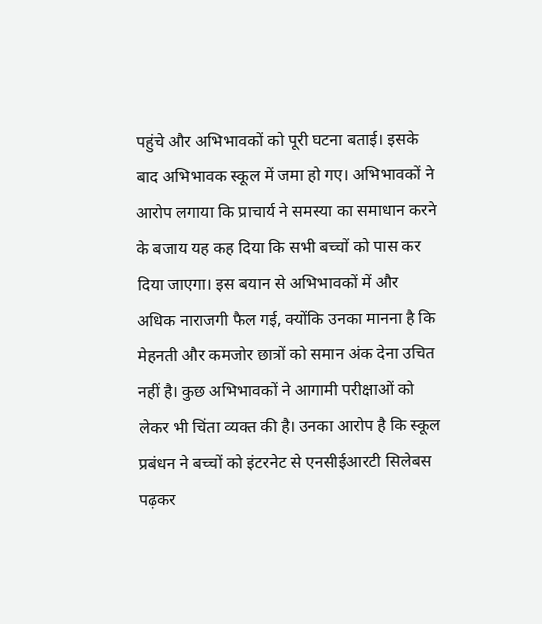पहुंचे और अभिभावकों को पूरी घटना बताई। इसके बाद अभिभावक स्कूल में जमा हो गए। अभिभावकों ने आरोप लगाया कि प्राचार्य ने समस्या का समाधान करने के बजाय यह कह दिया कि सभी बच्चों को पास कर दिया जाएगा। इस बयान से अभिभावकों में और अधिक नाराजगी फैल गई, क्योंकि उनका मानना है कि मेहनती और कमजोर छात्रों को समान अंक देना उचित नहीं है। कुछ अभिभावकों ने आगामी परीक्षाओं को लेकर भी चिंता व्यक्त की है। उनका आरोप है कि स्कूल प्रबंधन ने बच्चों को इंटरनेट से एनसीईआरटी सिलेबस पढ़कर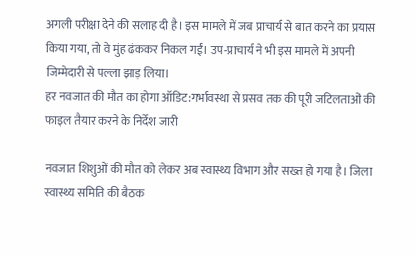अगली परीक्षा देने की सलाह दी है। इस मामले में जब प्राचार्य से बात करने का प्रयास किया गया, तो वे मुंह ढंककर निकल गईं। उप-प्राचार्य ने भी इस मामले में अपनी जिम्मेदारी से पल्ला झाड़ लिया।
हर नवजात की मौत का होगा ऑडिट:गर्भावस्था से प्रसव तक की पूरी जटिलताओं की फाइल तैयार करने के निर्देश जारी

नवजात शिशुओं की मौत को लेकर अब स्वास्थ्य विभाग और सख्त हो गया है। जिला स्वास्थ्य समिति की बैठक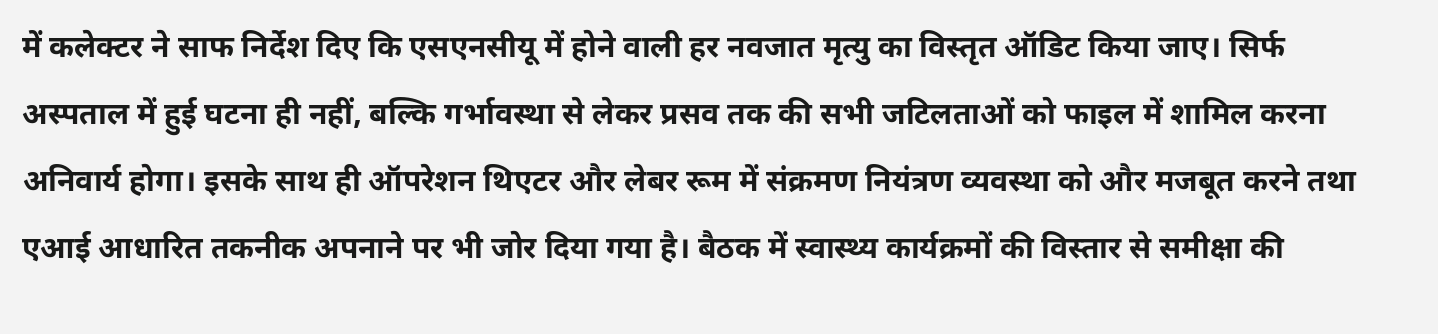में कलेक्टर ने साफ निर्देश दिए कि एसएनसीयू में होने वाली हर नवजात मृत्यु का विस्तृत ऑडिट किया जाए। सिर्फ अस्पताल में हुई घटना ही नहीं, बल्कि गर्भावस्था से लेकर प्रसव तक की सभी जटिलताओं को फाइल में शामिल करना अनिवार्य होगा। इसके साथ ही ऑपरेशन थिएटर और लेबर रूम में संक्रमण नियंत्रण व्यवस्था को और मजबूत करने तथा एआई आधारित तकनीक अपनाने पर भी जोर दिया गया है। बैठक में स्वास्थ्य कार्यक्रमों की विस्तार से समीक्षा की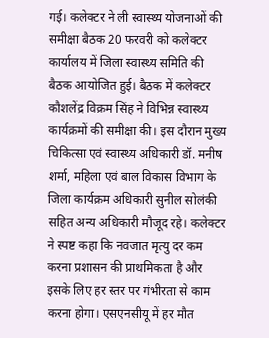गई। कलेक्टर ने ली स्वास्थ्य योजनाओं की समीक्षा बैठक 20 फरवरी को कलेक्टर कार्यालय में जिला स्वास्थ्य समिति की बैठक आयोजित हुई। बैठक में कलेक्टर कौशलेंद्र विक्रम सिंह ने विभिन्न स्वास्थ्य कार्यक्रमों की समीक्षा की। इस दौरान मुख्य चिकित्सा एवं स्वास्थ्य अधिकारी डॉ. मनीष शर्मा, महिला एवं बाल विकास विभाग के जिला कार्यक्रम अधिकारी सुनील सोलंकी सहित अन्य अधिकारी मौजूद रहे। कलेक्टर ने स्पष्ट कहा कि नवजात मृत्यु दर कम करना प्रशासन की प्राथमिकता है और इसके लिए हर स्तर पर गंभीरता से काम करना होगा। एसएनसीयू में हर मौत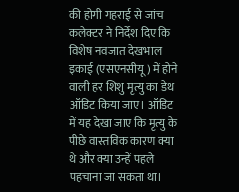की होगी गहराई से जांच कलेक्टर ने निर्देश दिए कि विशेष नवजात देखभाल इकाई (एसएनसीयू) में होने वाली हर शिशु मृत्यु का डेथ ऑडिट किया जाए। ऑडिट में यह देखा जाए कि मृत्यु के पीछे वास्तविक कारण क्या थे और क्या उन्हें पहले पहचाना जा सकता था।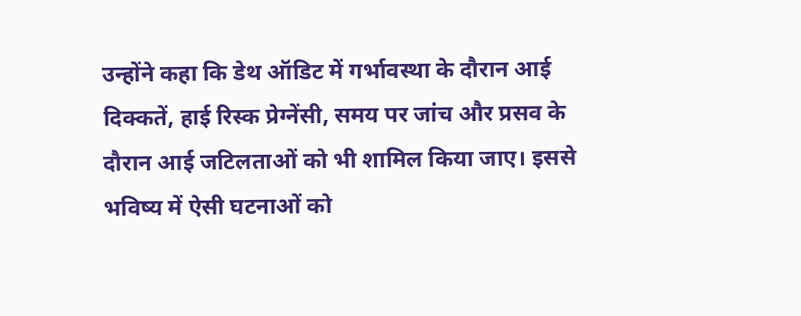उन्होंने कहा कि डेथ ऑडिट में गर्भावस्था के दौरान आई दिक्कतें, हाई रिस्क प्रेग्नेंसी, समय पर जांच और प्रसव के दौरान आई जटिलताओं को भी शामिल किया जाए। इससे भविष्य में ऐसी घटनाओं को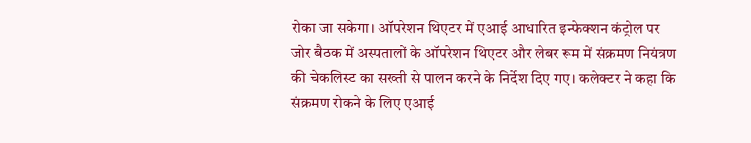रोका जा सकेगा। ऑपरेशन थिएटर में एआई आधारित इन्फेक्शन कंट्रोल पर जोर बैठक में अस्पतालों के ऑपरेशन थिएटर और लेबर रूम में संक्रमण नियंत्रण की चेकलिस्ट का सख्ती से पालन करने के निर्देश दिए गए। कलेक्टर ने कहा कि संक्रमण रोकने के लिए एआई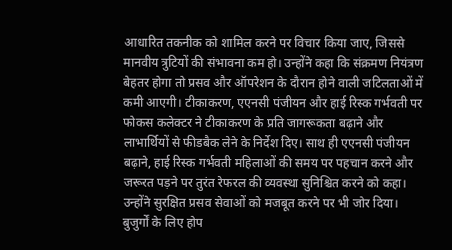आधारित तकनीक को शामिल करने पर विचार किया जाए, जिससे मानवीय त्रुटियों की संभावना कम हो। उन्होंने कहा कि संक्रमण नियंत्रण बेहतर होगा तो प्रसव और ऑपरेशन के दौरान होने वाली जटिलताओं में कमी आएगी। टीकाकरण, एएनसी पंजीयन और हाई रिस्क गर्भवती पर फोकस कलेक्टर ने टीकाकरण के प्रति जागरूकता बढ़ाने और लाभार्थियों से फीडबैक लेने के निर्देश दिए। साथ ही एएनसी पंजीयन बढ़ाने, हाई रिस्क गर्भवती महिलाओं की समय पर पहचान करने और जरूरत पड़ने पर तुरंत रेफरल की व्यवस्था सुनिश्चित करने को कहा। उन्होंने सुरक्षित प्रसव सेवाओं को मजबूत करने पर भी जोर दिया। बुजुर्गों के लिए होप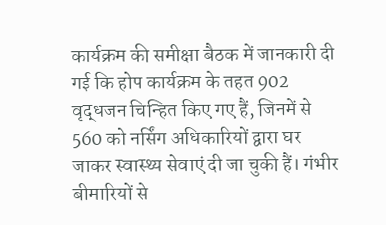कार्यक्रम की समीक्षा बैठक में जानकारी दी गई कि होप कार्यक्रम के तहत 902 वृद्धजन चिन्हित किए गए हैं, जिनमें से 560 को नर्सिंग अधिकारियों द्वारा घर जाकर स्वास्थ्य सेवाएं दी जा चुकी हैं। गंभीर बीमारियों से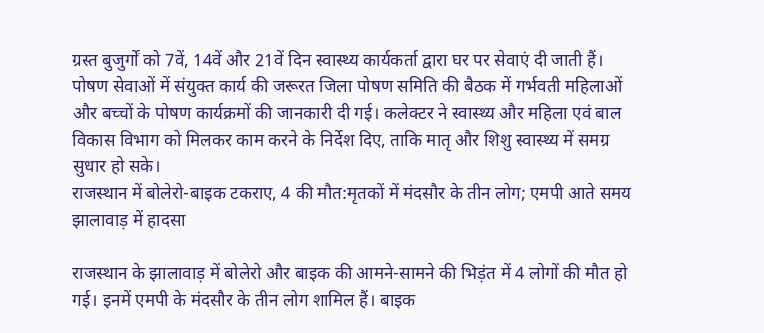ग्रस्त बुजुर्गों को 7वें, 14वें और 21वें दिन स्वास्थ्य कार्यकर्ता द्वारा घर पर सेवाएं दी जाती हैं। पोषण सेवाओं में संयुक्त कार्य की जरूरत जिला पोषण समिति की बैठक में गर्भवती महिलाओं और बच्चों के पोषण कार्यक्रमों की जानकारी दी गई। कलेक्टर ने स्वास्थ्य और महिला एवं बाल विकास विभाग को मिलकर काम करने के निर्देश दिए, ताकि मातृ और शिशु स्वास्थ्य में समग्र सुधार हो सके।
राजस्थान में बोलेरो-बाइक टकराए, 4 की मौत:मृतकों में मंदसौर के तीन लोग; एमपी आते समय झालावाड़ में हादसा

राजस्थान के झालावाड़ में बोलेरो और बाइक की आमने-सामने की भिड़ंत में 4 लोगों की मौत हो गई। इनमें एमपी के मंदसौर के तीन लोग शामिल हैं। बाइक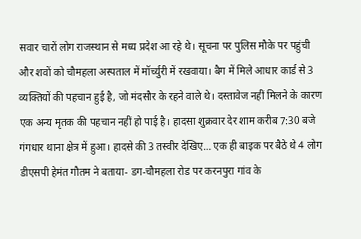सवार चारों लोग राजस्थान से मध्य प्रदेश आ रहे थे। सूचना पर पुलिस मौके पर पहुंची और शवों को चौमहला अस्पताल में मॉर्च्युरी में रखवाया। बैग में मिले आधार कार्ड से 3 व्यक्तियों की पहचान हुई है, जो मंदसौर के रहने वाले थे। दस्तावेज नहीं मिलने के कारण एक अन्य मृतक की पहचान नहीं हो पाई है। हादसा शुक्रवार देर शाम करीब 7:30 बजे गंगधार थाना क्षेत्र में हुआ। हादसे की 3 तस्वीर देखिए… एक ही बाइक पर बैठे थे 4 लोग डीएसपी हेमंत गौतम ने बताया- डग-चौमहला रोड पर करनपुरा गांव के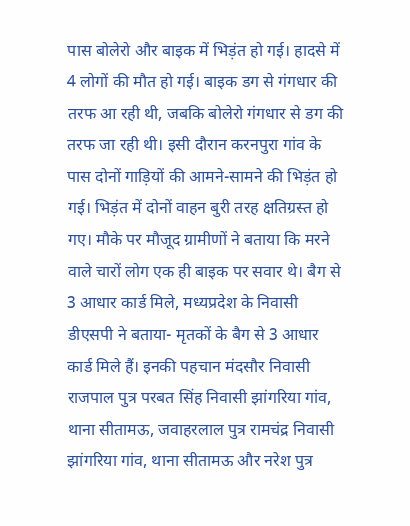पास बोलेरो और बाइक में भिड़ंत हो गई। हादसे में 4 लोगों की मौत हो गई। बाइक डग से गंगधार की तरफ आ रही थी, जबकि बोलेरो गंगधार से डग की तरफ जा रही थी। इसी दौरान करनपुरा गांव के पास दोनों गाड़ियों की आमने-सामने की भिड़ंत हो गई। भिड़ंत में दोनों वाहन बुरी तरह क्षतिग्रस्त हो गए। मौके पर मौजूद ग्रामीणों ने बताया कि मरने वाले चारों लोग एक ही बाइक पर सवार थे। बैग से 3 आधार कार्ड मिले, मध्यप्रदेश के निवासी डीएसपी ने बताया- मृतकों के बैग से 3 आधार कार्ड मिले हैं। इनकी पहचान मंदसौर निवासी राजपाल पुत्र परबत सिंह निवासी झांगरिया गांव, थाना सीतामऊ, जवाहरलाल पुत्र रामचंद्र निवासी झांगरिया गांव, थाना सीतामऊ और नरेश पुत्र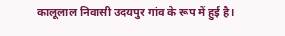कालूलाल निवासी उदयपुर गांव के रूप में हुई है।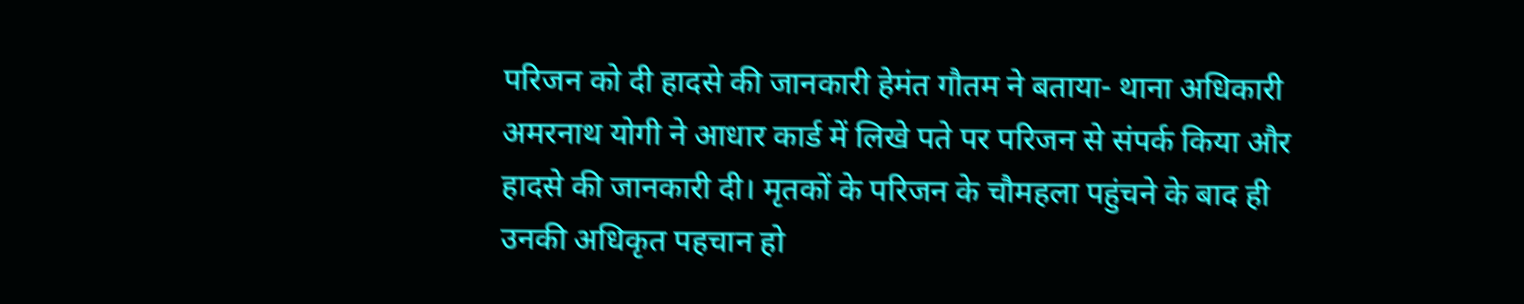परिजन को दी हादसे की जानकारी हेमंत गौतम ने बताया- थाना अधिकारी अमरनाथ योगी ने आधार कार्ड में लिखे पते पर परिजन से संपर्क किया और हादसे की जानकारी दी। मृतकों के परिजन के चौमहला पहुंचने के बाद ही उनकी अधिकृत पहचान हो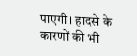पाएगी। हादसे के कारणों की भी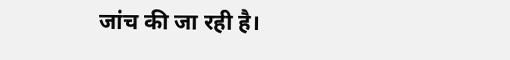जांच की जा रही है।